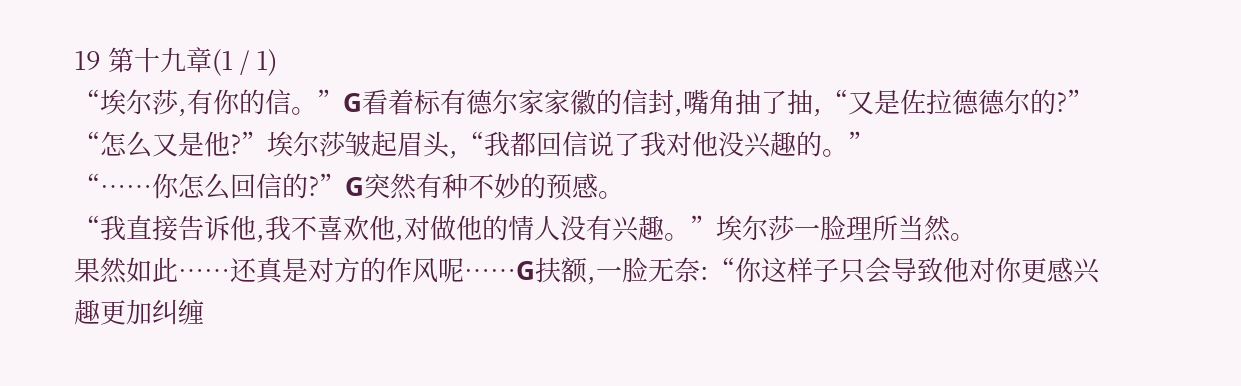19 第十九章(1 / 1)
“埃尔莎,有你的信。”G看着标有德尔家家徽的信封,嘴角抽了抽,“又是佐拉德德尔的?”
“怎么又是他?”埃尔莎皱起眉头,“我都回信说了我对他没兴趣的。”
“……你怎么回信的?”G突然有种不妙的预感。
“我直接告诉他,我不喜欢他,对做他的情人没有兴趣。”埃尔莎一脸理所当然。
果然如此……还真是对方的作风呢……G扶额,一脸无奈:“你这样子只会导致他对你更感兴趣更加纠缠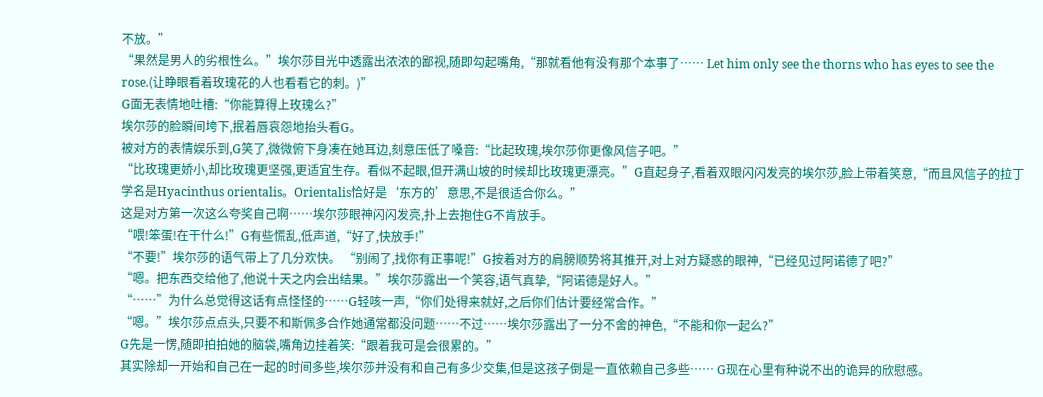不放。”
“果然是男人的劣根性么。”埃尔莎目光中透露出浓浓的鄙视,随即勾起嘴角,“那就看他有没有那个本事了…… Let him only see the thorns who has eyes to see the rose.(让睁眼看着玫瑰花的人也看看它的刺。)”
G面无表情地吐槽:“你能算得上玫瑰么?”
埃尔莎的脸瞬间垮下,抿着唇哀怨地抬头看G。
被对方的表情娱乐到,G笑了,微微俯下身凑在她耳边,刻意压低了嗓音:“比起玫瑰,埃尔莎你更像风信子吧。”
“比玫瑰更娇小,却比玫瑰更坚强,更适宜生存。看似不起眼,但开满山坡的时候却比玫瑰更漂亮。”G直起身子,看着双眼闪闪发亮的埃尔莎,脸上带着笑意,“而且风信子的拉丁学名是Hyacinthus orientalis。Orientalis恰好是‘东方的’意思,不是很适合你么。”
这是对方第一次这么夸奖自己啊……埃尔莎眼神闪闪发亮,扑上去抱住G不肯放手。
“喂!笨蛋!在干什么!”G有些慌乱,低声道,“好了,快放手!”
“不要!”埃尔莎的语气带上了几分欢快。 “别闹了,找你有正事呢!”G按着对方的肩膀顺势将其推开,对上对方疑惑的眼神,“已经见过阿诺德了吧?”
“嗯。把东西交给他了,他说十天之内会出结果。”埃尔莎露出一个笑容,语气真挚,“阿诺德是好人。”
“……”为什么总觉得这话有点怪怪的……G轻咳一声,“你们处得来就好,之后你们估计要经常合作。”
“嗯。”埃尔莎点点头,只要不和斯佩多合作她通常都没问题……不过……埃尔莎露出了一分不舍的神色,“不能和你一起么?”
G先是一愣,随即拍拍她的脑袋,嘴角边挂着笑:“跟着我可是会很累的。”
其实除却一开始和自己在一起的时间多些,埃尔莎并没有和自己有多少交集,但是这孩子倒是一直依赖自己多些…… G现在心里有种说不出的诡异的欣慰感。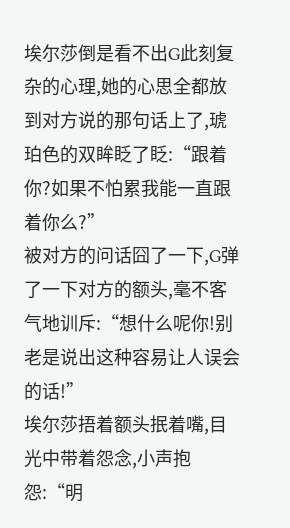埃尔莎倒是看不出G此刻复杂的心理,她的心思全都放到对方说的那句话上了,琥珀色的双眸眨了眨:“跟着你?如果不怕累我能一直跟着你么?”
被对方的问话囧了一下,G弹了一下对方的额头,毫不客气地训斥:“想什么呢你!别老是说出这种容易让人误会的话!”
埃尔莎捂着额头抿着嘴,目光中带着怨念,小声抱怨:“明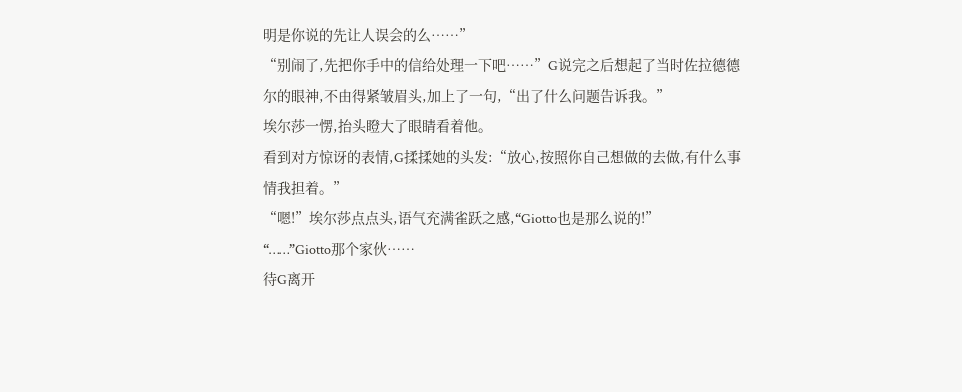明是你说的先让人误会的么……”
“别闹了,先把你手中的信给处理一下吧……”G说完之后想起了当时佐拉德德尔的眼神,不由得紧皱眉头,加上了一句,“出了什么问题告诉我。”
埃尔莎一愣,抬头瞪大了眼睛看着他。
看到对方惊讶的表情,G揉揉她的头发:“放心,按照你自己想做的去做,有什么事情我担着。”
“嗯!”埃尔莎点点头,语气充满雀跃之感,“Giotto也是那么说的!”
“……”Giotto那个家伙……
待G离开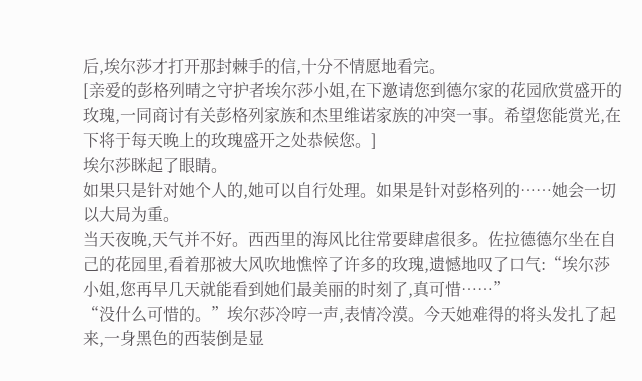后,埃尔莎才打开那封棘手的信,十分不情愿地看完。
[亲爱的彭格列晴之守护者埃尔莎小姐,在下邀请您到德尔家的花园欣赏盛开的玫瑰,一同商讨有关彭格列家族和杰里维诺家族的冲突一事。希望您能赏光,在下将于每天晚上的玫瑰盛开之处恭候您。]
埃尔莎眯起了眼睛。
如果只是针对她个人的,她可以自行处理。如果是针对彭格列的……她会一切以大局为重。
当天夜晚,天气并不好。西西里的海风比往常要肆虐很多。佐拉德德尔坐在自己的花园里,看着那被大风吹地憔悴了许多的玫瑰,遗憾地叹了口气:“埃尔莎小姐,您再早几天就能看到她们最美丽的时刻了,真可惜……”
“没什么可惜的。”埃尔莎冷哼一声,表情冷漠。今天她难得的将头发扎了起来,一身黑色的西装倒是显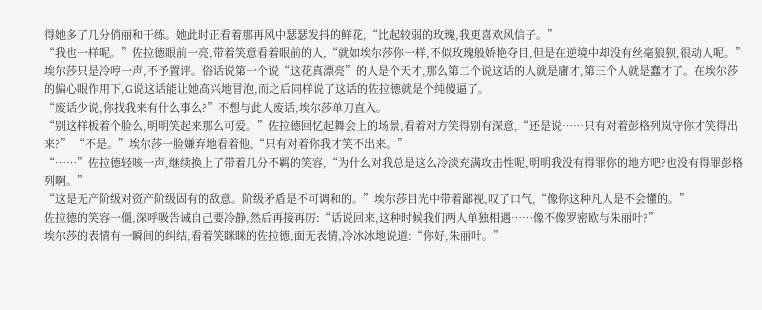得她多了几分俏丽和干练。她此时正看着那再风中瑟瑟发抖的鲜花,“比起较弱的玫瑰,我更喜欢风信子。”
“我也一样呢。”佐拉德眼前一亮,带着笑意看着眼前的人,“就如埃尔莎你一样,不似玫瑰般娇艳夺目,但是在逆境中却没有丝毫狼狈,很动人呢。” 埃尔莎只是冷哼一声,不予置评。俗话说第一个说“这花真漂亮”的人是个天才,那么第二个说这话的人就是庸才,第三个人就是蠢才了。在埃尔莎的偏心眼作用下,G说这话能让她高兴地冒泡,而之后同样说了这话的佐拉德就是个纯傻逼了。
“废话少说,你找我来有什么事么?”不想与此人废话,埃尔莎单刀直入。
“别这样板着个脸么,明明笑起来那么可爱。”佐拉德回忆起舞会上的场景,看着对方笑得别有深意,“还是说……只有对着彭格列岚守你才笑得出来?” “不是。”埃尔莎一脸嫌弃地看着他,“只有对着你我才笑不出来。”
“……”佐拉德轻咳一声,继续换上了带着几分不羁的笑容,“为什么对我总是这么冷淡充满攻击性呢,明明我没有得罪你的地方吧?也没有得罪彭格列啊。”
“这是无产阶级对资产阶级固有的敌意。阶级矛盾是不可调和的。”埃尔莎目光中带着鄙视,叹了口气,“像你这种凡人是不会懂的。”
佐拉德的笑容一僵,深呼吸告诫自己要冷静,然后再接再厉:“话说回来,这种时候我们两人单独相遇……像不像罗密欧与朱丽叶?”
埃尔莎的表情有一瞬间的纠结,看着笑眯眯的佐拉德,面无表情,冷冰冰地说道:“你好,朱丽叶。”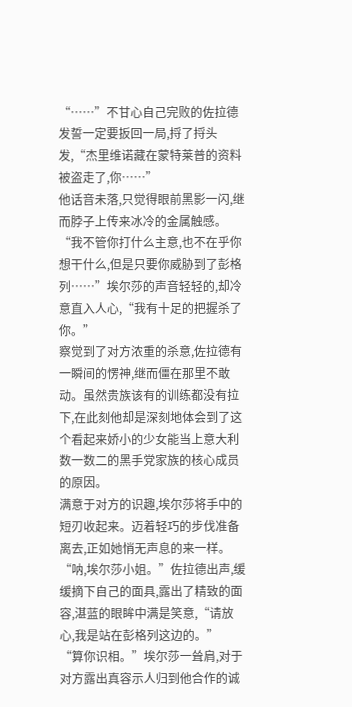“……”不甘心自己完败的佐拉德发誓一定要扳回一局,捋了捋头发,“杰里维诺藏在蒙特莱普的资料被盗走了,你……”
他话音未落,只觉得眼前黑影一闪,继而脖子上传来冰冷的金属触感。
“我不管你打什么主意,也不在乎你想干什么,但是只要你威胁到了彭格列……”埃尔莎的声音轻轻的,却冷意直入人心,“我有十足的把握杀了你。”
察觉到了对方浓重的杀意,佐拉德有一瞬间的愣神,继而僵在那里不敢动。虽然贵族该有的训练都没有拉下,在此刻他却是深刻地体会到了这个看起来娇小的少女能当上意大利数一数二的黑手党家族的核心成员的原因。
满意于对方的识趣,埃尔莎将手中的短刃收起来。迈着轻巧的步伐准备离去,正如她悄无声息的来一样。
“呐,埃尔莎小姐。”佐拉德出声,缓缓摘下自己的面具,露出了精致的面容,湛蓝的眼眸中满是笑意,“请放心,我是站在彭格列这边的。”
“算你识相。”埃尔莎一耸肩,对于对方露出真容示人归到他合作的诚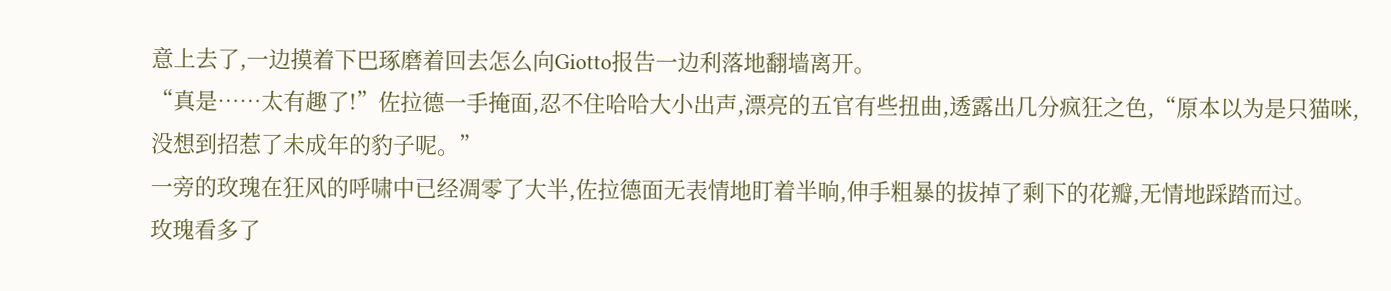意上去了,一边摸着下巴琢磨着回去怎么向Giotto报告一边利落地翻墙离开。
“真是……太有趣了!”佐拉德一手掩面,忍不住哈哈大小出声,漂亮的五官有些扭曲,透露出几分疯狂之色,“原本以为是只猫咪,没想到招惹了未成年的豹子呢。”
一旁的玫瑰在狂风的呼啸中已经凋零了大半,佐拉德面无表情地盯着半晌,伸手粗暴的拔掉了剩下的花瓣,无情地踩踏而过。
玫瑰看多了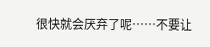很快就会厌弃了呢……不要让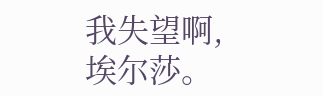我失望啊,埃尔莎。